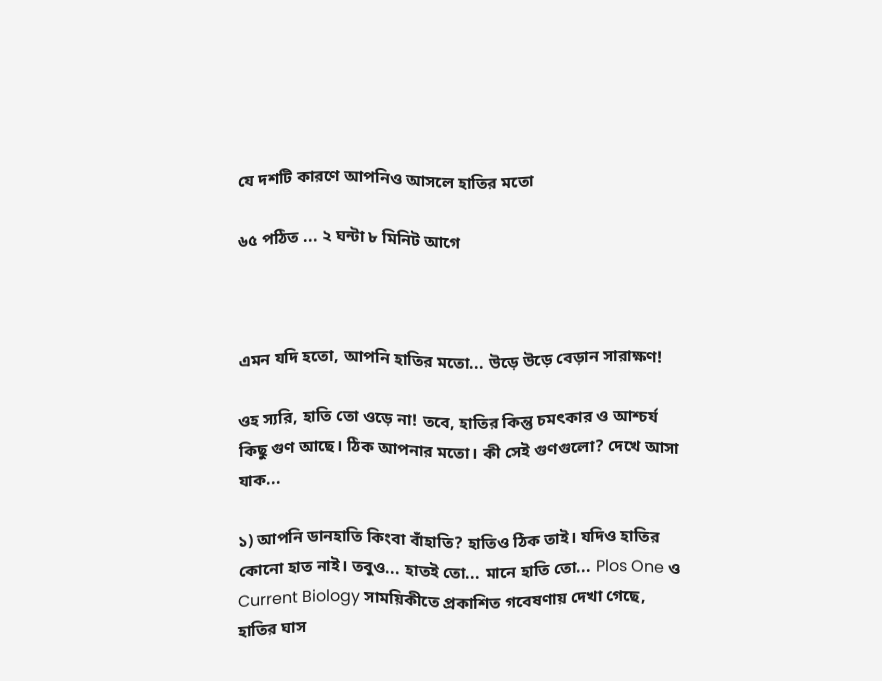যে দশটি কারণে আপনিও আসলে হাতির মতো

৬৫ পঠিত ... ২ ঘন্টা ৮ মিনিট আগে



এমন যদি হতো, আপনি হাতির মতো... উড়ে উড়ে বেড়ান সারাক্ষণ!

ওহ স্যরি, হাতি তো ওড়ে না! তবে, হাতির কিন্তু চমৎকার ও আশ্চর্য কিছু গুণ আছে। ঠিক আপনার মতো। কী সেই গুণগুলো? দেখে আসা যাক...

১) আপনি ডানহাতি কিংবা বাঁহাতি? হাতিও ঠিক তাই। যদিও হাতির কোনো হাত নাই। তবুও... হাতই তো... মানে হাতি তো... Plos One ও Current Biology সাময়িকীতে প্রকাশিত গবেষণায় দেখা গেছে, হাতির ঘাস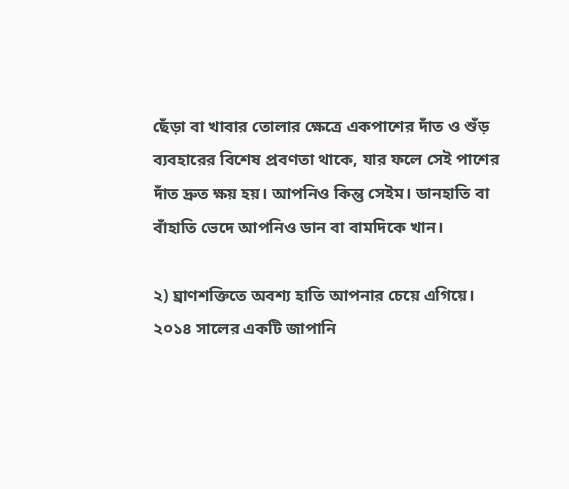ছেঁড়া বা খাবার তোলার ক্ষেত্রে একপাশের দাঁত ও শুঁড় ব্যবহারের বিশেষ প্রবণতা থাকে, যার ফলে সেই পাশের দাঁত দ্রুত ক্ষয় হয়। আপনিও কিন্তু সেইম। ডানহাতি বা বাঁহাতি ভেদে আপনিও ডান বা বামদিকে খান।

২) ঘ্রাণশক্তিতে অবশ্য হাতি আপনার চেয়ে এগিয়ে। ২০১৪ সালের একটি জাপানি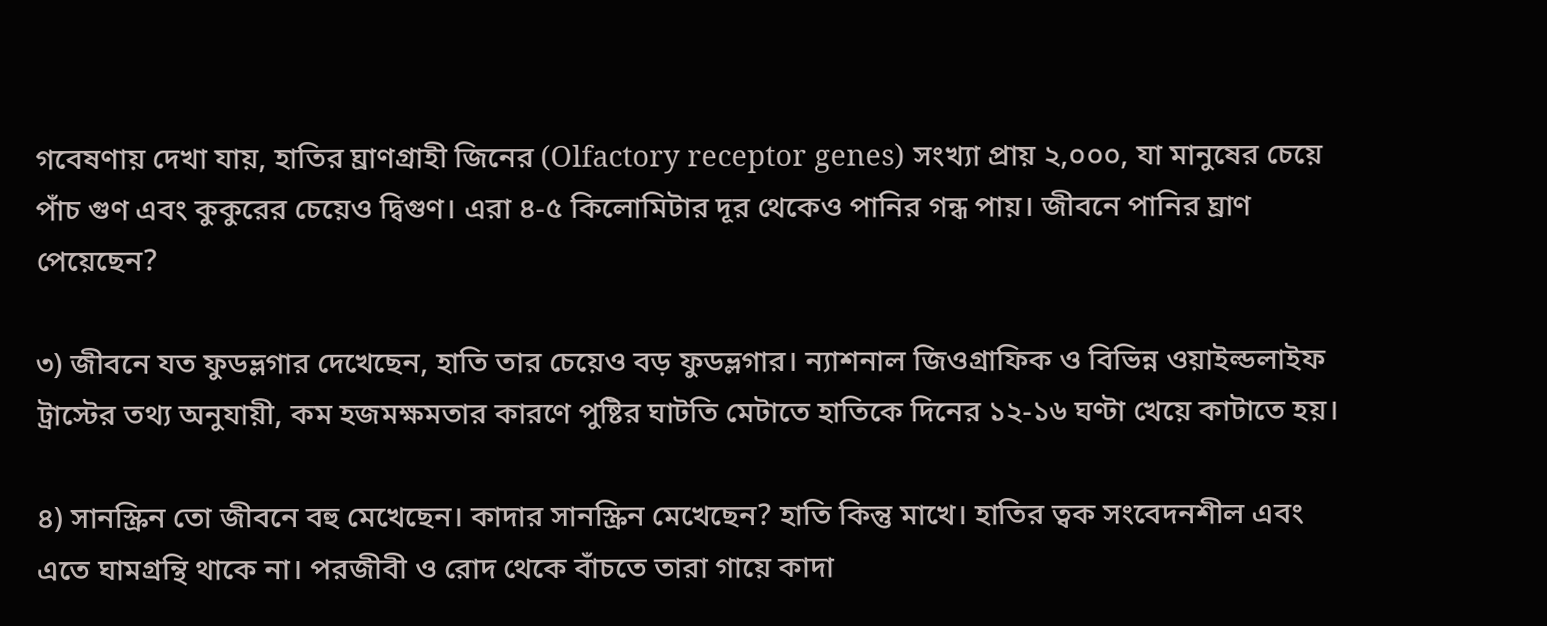গবেষণায় দেখা যায়, হাতির ঘ্রাণগ্রাহী জিনের (Olfactory receptor genes) সংখ্যা প্রায় ২,০০০, যা মানুষের চেয়ে পাঁচ গুণ এবং কুকুরের চেয়েও দ্বিগুণ। এরা ৪-৫ কিলোমিটার দূর থেকেও পানির গন্ধ পায়। জীবনে পানির ঘ্রাণ পেয়েছেন?

৩) জীবনে যত ফুডভ্লগার দেখেছেন, হাতি তার চেয়েও বড় ফুডভ্লগার। ন্যাশনাল জিওগ্রাফিক ও বিভিন্ন ওয়াইল্ডলাইফ ট্রাস্টের তথ্য অনুযায়ী, কম হজমক্ষমতার কারণে পুষ্টির ঘাটতি মেটাতে হাতিকে দিনের ১২-১৬ ঘণ্টা খেয়ে কাটাতে হয়।

৪) সানস্ক্রিন তো জীবনে বহু মেখেছেন। কাদার সানস্ক্রিন মেখেছেন? হাতি কিন্তু মাখে। হাতির ত্বক সংবেদনশীল এবং এতে ঘামগ্রন্থি থাকে না। পরজীবী ও রোদ থেকে বাঁচতে তারা গায়ে কাদা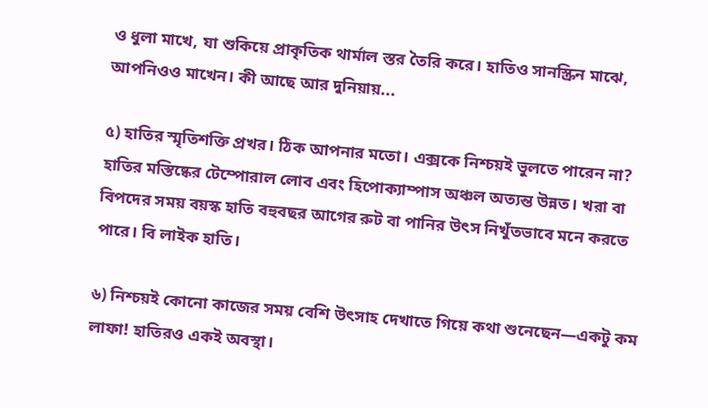ও ধুলা মাখে, যা শুকিয়ে প্রাকৃতিক থার্মাল স্তর তৈরি করে। হাতিও সানস্ক্রিন মাঝে, আপনিওও মাখেন। কী আছে আর দুনিয়ায়...

৫) হাতির স্মৃতিশক্তি প্রখর। ঠিক আপনার মতো। এক্সকে নিশ্চয়ই ভুলতে পারেন না? হাতির মস্তিষ্কের টেম্পোরাল লোব এবং হিপোক্যাম্পাস অঞ্চল অত্যন্ত উন্নত। খরা বা বিপদের সময় বয়স্ক হাতি বহুবছর আগের রুট বা পানির উৎস নিখুঁতভাবে মনে করতে পারে। বি লাইক হাতি।

৬) নিশ্চয়ই কোনো কাজের সময় বেশি উৎসাহ দেখাতে গিয়ে কথা শুনেছেন—একটু কম লাফা! হাতিরও একই অবস্থা।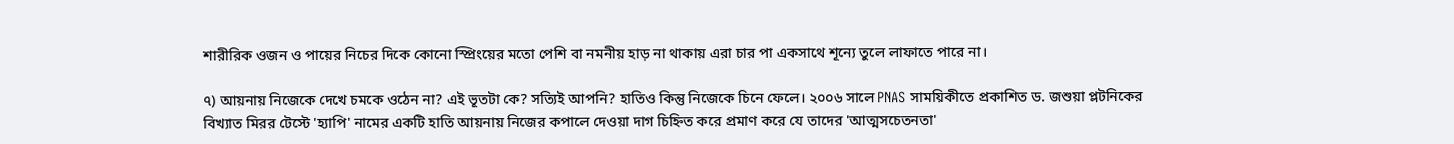শারীরিক ওজন ও পায়ের নিচের দিকে কোনো স্প্রিংয়ের মতো পেশি বা নমনীয় হাড় না থাকায় এরা চার পা একসাথে শূন্যে তুলে লাফাতে পারে না।

৭) আয়নায় নিজেকে দেখে চমকে ওঠেন না? এই ভূতটা কে? সত্যিই আপনি? হাতিও কিন্তু নিজেকে চিনে ফেলে। ২০০৬ সালে PNAS সাময়িকীতে প্রকাশিত ড. জশুয়া প্লটনিকের বিখ্যাত মিরর টেস্টে 'হ্যাপি' নামের একটি হাতি আয়নায় নিজের কপালে দেওয়া দাগ চিহ্নিত করে প্রমাণ করে যে তাদের 'আত্মসচেতনতা'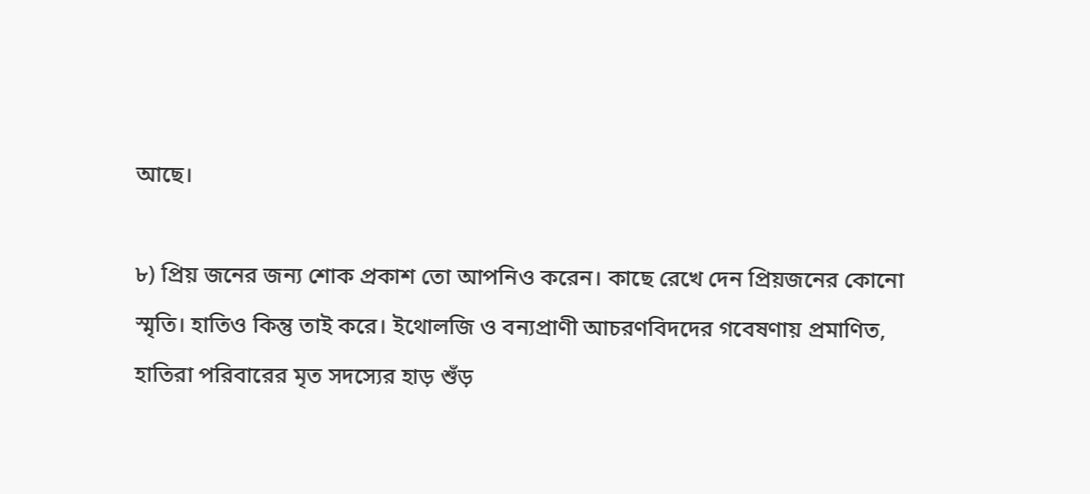আছে।

৮) প্রিয় জনের জন্য শোক প্রকাশ তো আপনিও করেন। কাছে রেখে দেন প্রিয়জনের কোনো স্মৃতি। হাতিও কিন্তু তাই করে। ইথোলজি ও বন্যপ্রাণী আচরণবিদদের গবেষণায় প্রমাণিত, হাতিরা পরিবারের মৃত সদস্যের হাড় শুঁড়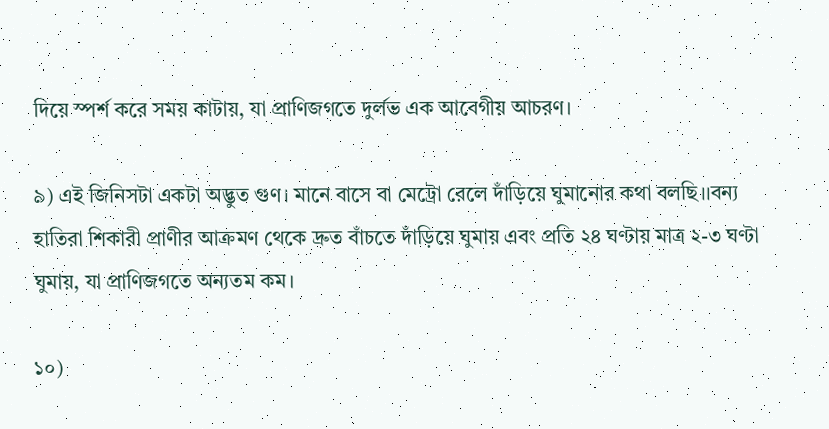দিয়ে স্পর্শ করে সময় কাটায়, যা প্রাণিজগতে দুর্লভ এক আবেগীয় আচরণ।

৯) এই জিনিসটা একটা অদ্ভুত গুণ। মানে বাসে বা মেট্রো রেলে দাঁড়িয়ে ঘুমানোর কথা বলছি।।বন্য হাতিরা শিকারী প্রাণীর আক্রমণ থেকে দ্রুত বাঁচতে দাঁড়িয়ে ঘুমায় এবং প্রতি ২৪ ঘণ্টায় মাত্র ২-৩ ঘণ্টা ঘুমায়, যা প্রাণিজগতে অন্যতম কম।

১০)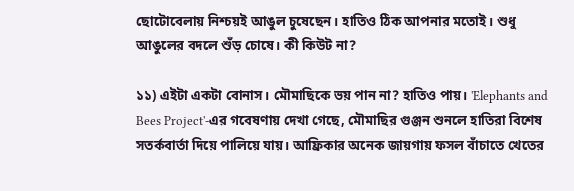ছোটোবেলায় নিশ্চয়ই আঙুল চুষেছেন। হাতিও ঠিক আপনার মতোই। শুধু আঙুলের বদলে শুঁড় চোষে। কী কিউট না?

১১) এইটা একটা বোনাস। মৌমাছিকে ভয় পান না? হাতিও পায়। 'Elephants and Bees Project'-এর গবেষণায় দেখা গেছে, মৌমাছির গুঞ্জন শুনলে হাতিরা বিশেষ সতর্কবার্তা দিয়ে পালিয়ে যায়। আফ্রিকার অনেক জায়গায় ফসল বাঁচাতে খেতের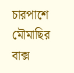চারপাশে মৌমাছির বাক্স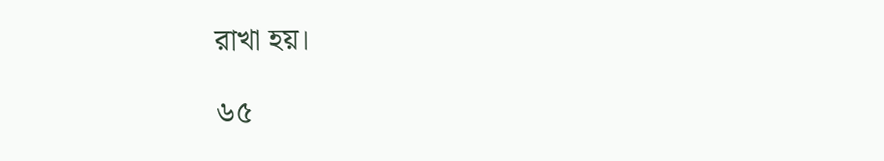রাখা হয়।

৬৫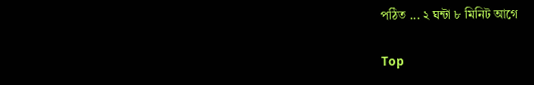পঠিত ... ২ ঘন্টা ৮ মিনিট আগে

Top